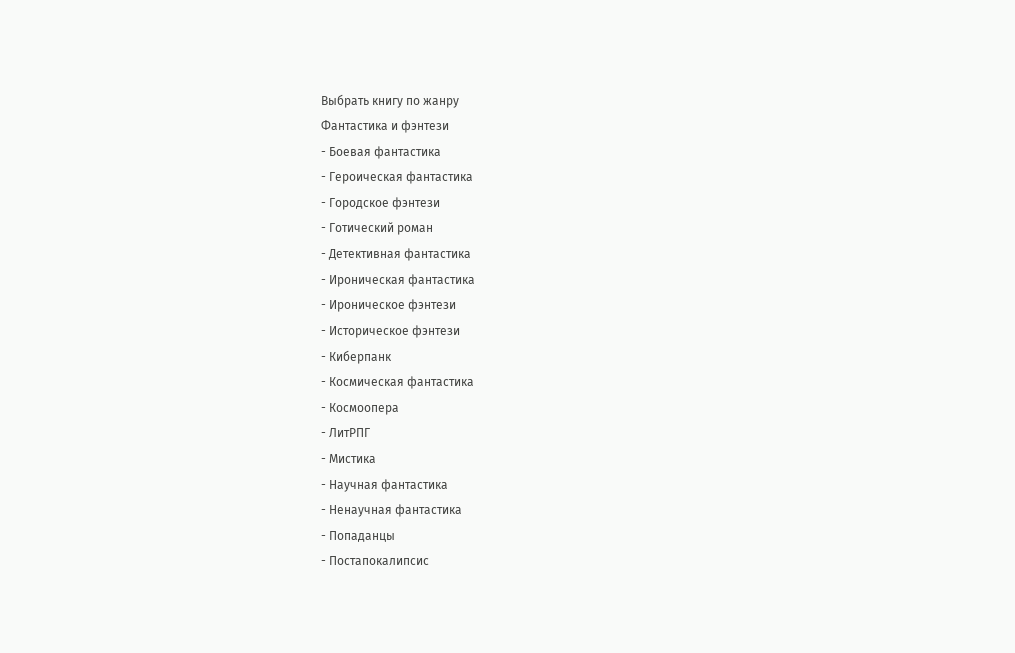Выбрать книгу по жанру
Фантастика и фэнтези
- Боевая фантастика
- Героическая фантастика
- Городское фэнтези
- Готический роман
- Детективная фантастика
- Ироническая фантастика
- Ироническое фэнтези
- Историческое фэнтези
- Киберпанк
- Космическая фантастика
- Космоопера
- ЛитРПГ
- Мистика
- Научная фантастика
- Ненаучная фантастика
- Попаданцы
- Постапокалипсис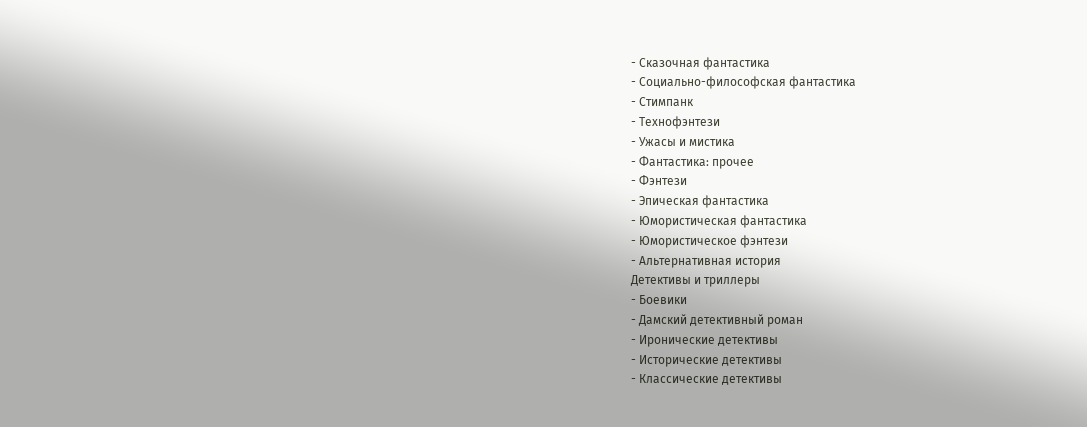- Сказочная фантастика
- Социально-философская фантастика
- Стимпанк
- Технофэнтези
- Ужасы и мистика
- Фантастика: прочее
- Фэнтези
- Эпическая фантастика
- Юмористическая фантастика
- Юмористическое фэнтези
- Альтернативная история
Детективы и триллеры
- Боевики
- Дамский детективный роман
- Иронические детективы
- Исторические детективы
- Классические детективы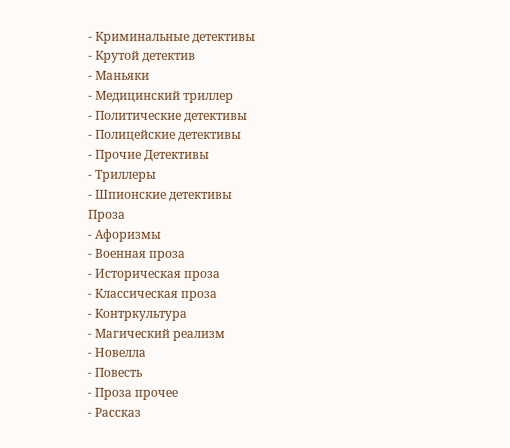- Криминальные детективы
- Крутой детектив
- Маньяки
- Медицинский триллер
- Политические детективы
- Полицейские детективы
- Прочие Детективы
- Триллеры
- Шпионские детективы
Проза
- Афоризмы
- Военная проза
- Историческая проза
- Классическая проза
- Контркультура
- Магический реализм
- Новелла
- Повесть
- Проза прочее
- Рассказ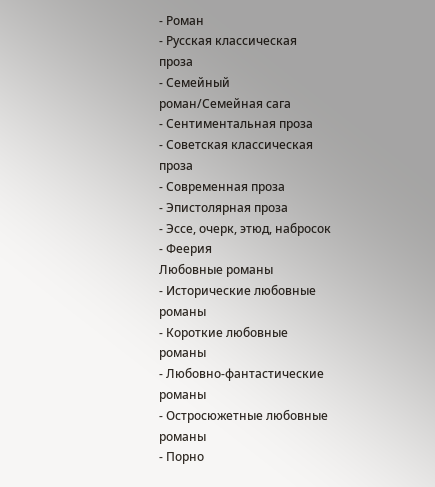- Роман
- Русская классическая проза
- Семейный роман/Семейная сага
- Сентиментальная проза
- Советская классическая проза
- Современная проза
- Эпистолярная проза
- Эссе, очерк, этюд, набросок
- Феерия
Любовные романы
- Исторические любовные романы
- Короткие любовные романы
- Любовно-фантастические романы
- Остросюжетные любовные романы
- Порно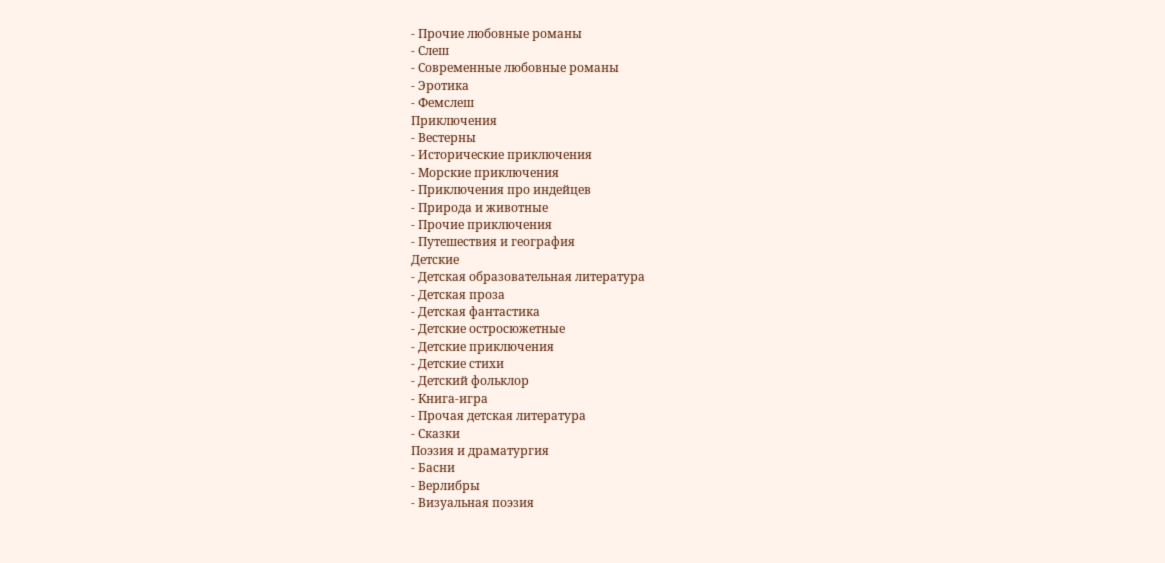- Прочие любовные романы
- Слеш
- Современные любовные романы
- Эротика
- Фемслеш
Приключения
- Вестерны
- Исторические приключения
- Морские приключения
- Приключения про индейцев
- Природа и животные
- Прочие приключения
- Путешествия и география
Детские
- Детская образовательная литература
- Детская проза
- Детская фантастика
- Детские остросюжетные
- Детские приключения
- Детские стихи
- Детский фольклор
- Книга-игра
- Прочая детская литература
- Сказки
Поэзия и драматургия
- Басни
- Верлибры
- Визуальная поэзия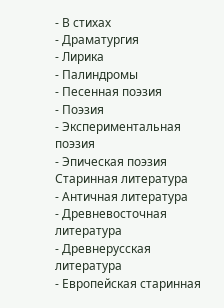- В стихах
- Драматургия
- Лирика
- Палиндромы
- Песенная поэзия
- Поэзия
- Экспериментальная поэзия
- Эпическая поэзия
Старинная литература
- Античная литература
- Древневосточная литература
- Древнерусская литература
- Европейская старинная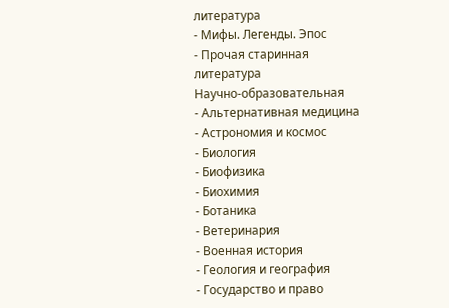литература
- Мифы. Легенды. Эпос
- Прочая старинная литература
Научно-образовательная
- Альтернативная медицина
- Астрономия и космос
- Биология
- Биофизика
- Биохимия
- Ботаника
- Ветеринария
- Военная история
- Геология и география
- Государство и право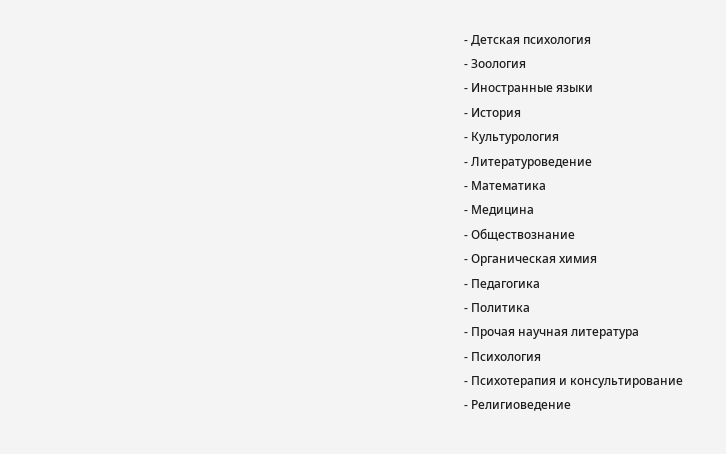- Детская психология
- Зоология
- Иностранные языки
- История
- Культурология
- Литературоведение
- Математика
- Медицина
- Обществознание
- Органическая химия
- Педагогика
- Политика
- Прочая научная литература
- Психология
- Психотерапия и консультирование
- Религиоведение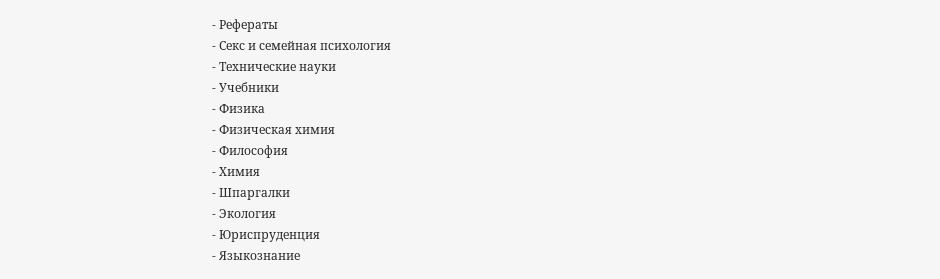- Рефераты
- Секс и семейная психология
- Технические науки
- Учебники
- Физика
- Физическая химия
- Философия
- Химия
- Шпаргалки
- Экология
- Юриспруденция
- Языкознание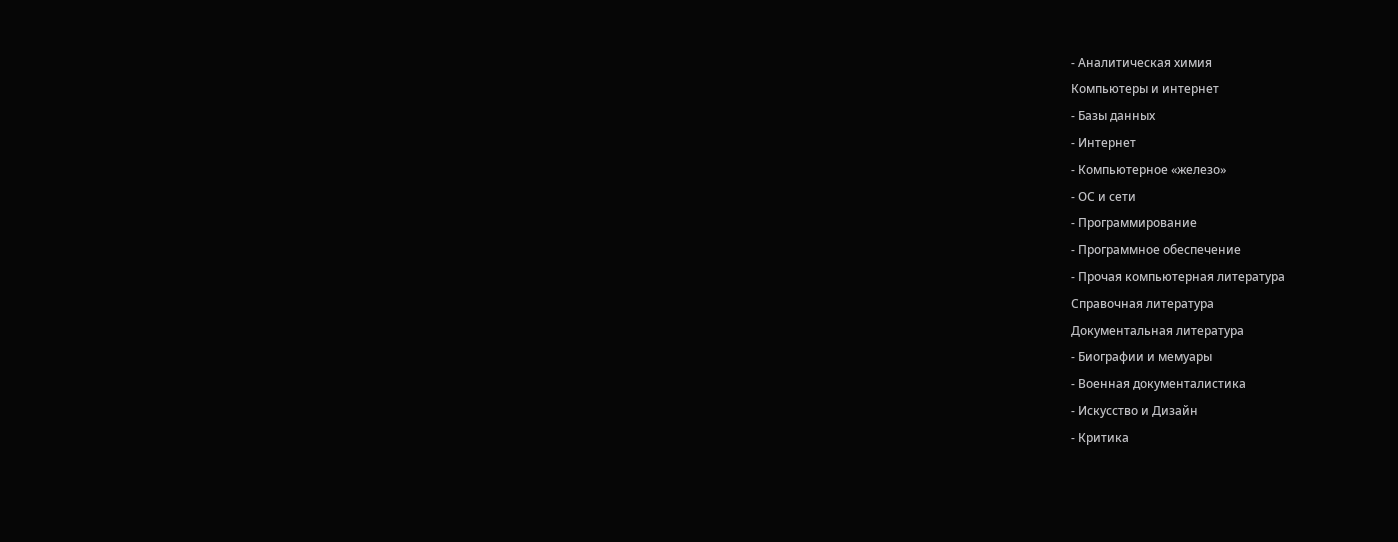- Аналитическая химия
Компьютеры и интернет
- Базы данных
- Интернет
- Компьютерное «железо»
- ОС и сети
- Программирование
- Программное обеспечение
- Прочая компьютерная литература
Справочная литература
Документальная литература
- Биографии и мемуары
- Военная документалистика
- Искусство и Дизайн
- Критика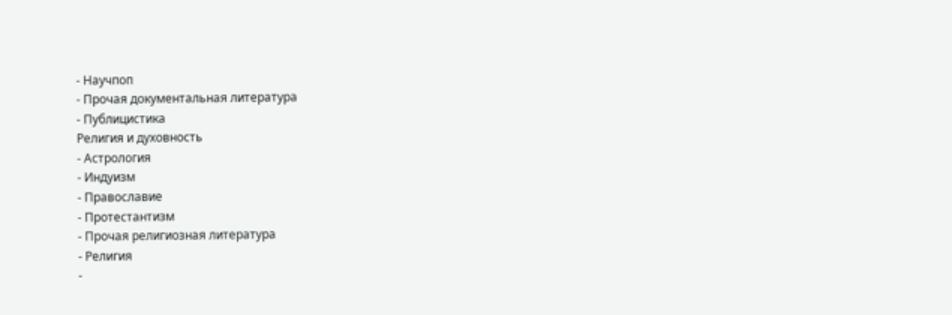- Научпоп
- Прочая документальная литература
- Публицистика
Религия и духовность
- Астрология
- Индуизм
- Православие
- Протестантизм
- Прочая религиозная литература
- Религия
-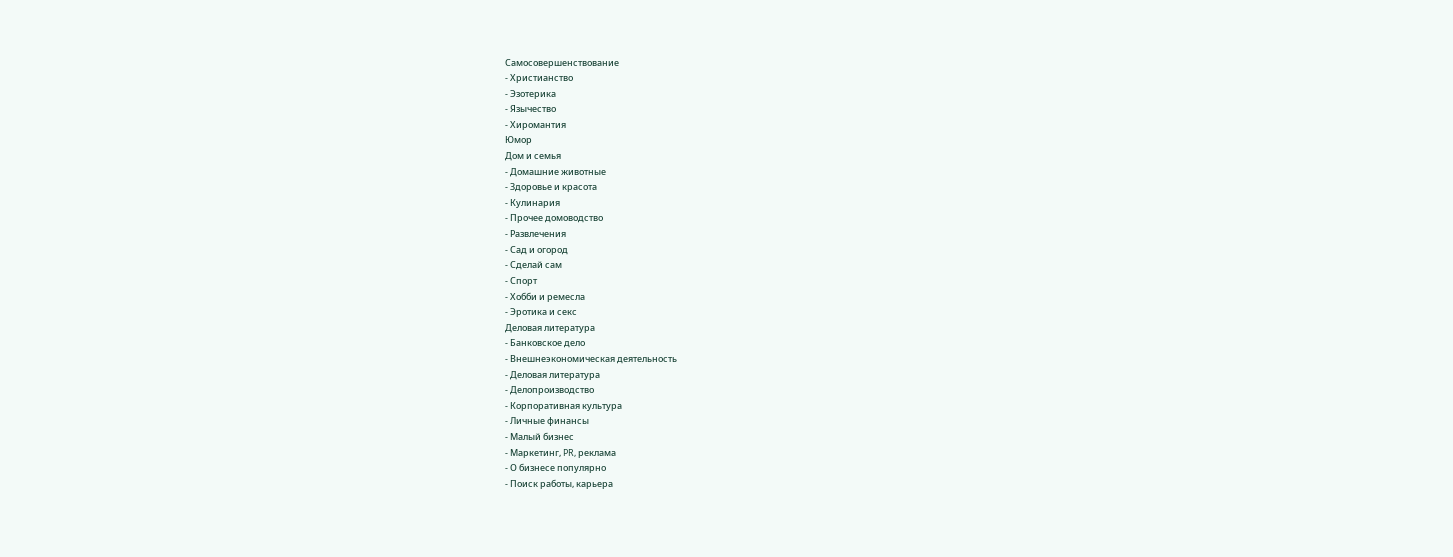Самосовершенствование
- Христианство
- Эзотерика
- Язычество
- Хиромантия
Юмор
Дом и семья
- Домашние животные
- Здоровье и красота
- Кулинария
- Прочее домоводство
- Развлечения
- Сад и огород
- Сделай сам
- Спорт
- Хобби и ремесла
- Эротика и секс
Деловая литература
- Банковское дело
- Внешнеэкономическая деятельность
- Деловая литература
- Делопроизводство
- Корпоративная культура
- Личные финансы
- Малый бизнес
- Маркетинг, PR, реклама
- О бизнесе популярно
- Поиск работы, карьера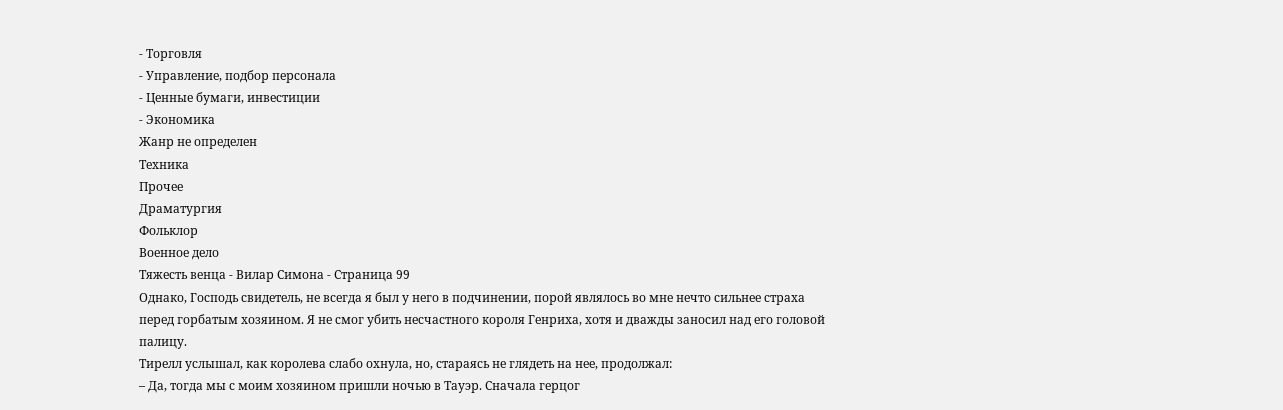- Торговля
- Управление, подбор персонала
- Ценные бумаги, инвестиции
- Экономика
Жанр не определен
Техника
Прочее
Драматургия
Фольклор
Военное дело
Тяжесть венца - Вилар Симона - Страница 99
Однако, Господь свидетель, не всегда я был у него в подчинении, порой являлось во мне нечто сильнее страха перед горбатым хозяином. Я не смог убить несчастного короля Генриха, хотя и дважды заносил над его головой палицу.
Тирелл услышал, как королева слабо охнула, но, стараясь не глядеть на нее, продолжал:
– Да, тогда мы с моим хозяином пришли ночью в Тауэр. Сначала герцог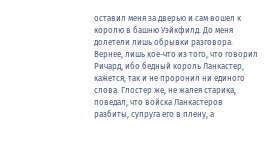оставил меня за дверью и сам вошел к королю в башню Уэйкфилд. До меня долетели лишь обрывки разговора. Вернее, лишь кое-что из того, что говорил Ричард, ибо бедный король Ланкастер, кажется, так и не проронил ни единого слова. Глостер же, не жалея старика, поведал, что войска Ланкастеров разбиты, супруга его в плену, а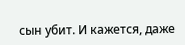сын убит. И кажется, даже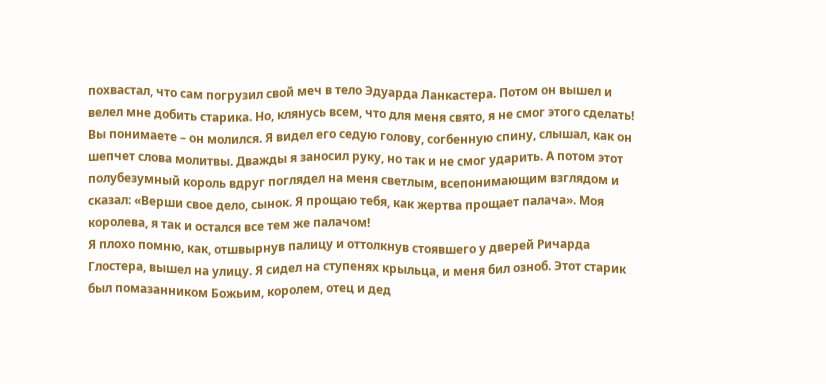похвастал, что сам погрузил свой меч в тело Эдуарда Ланкастера. Потом он вышел и велел мне добить старика. Но, клянусь всем, что для меня свято, я не смог этого сделать! Вы понимаете – он молился. Я видел его седую голову, согбенную спину, слышал, как он шепчет слова молитвы. Дважды я заносил руку, но так и не смог ударить. А потом этот полубезумный король вдруг поглядел на меня светлым, всепонимающим взглядом и сказал: «Верши свое дело, сынок. Я прощаю тебя, как жертва прощает палача». Моя королева, я так и остался все тем же палачом!
Я плохо помню, как, отшвырнув палицу и оттолкнув стоявшего у дверей Ричарда Глостера, вышел на улицу. Я сидел на ступенях крыльца, и меня бил озноб. Этот старик был помазанником Божьим, королем, отец и дед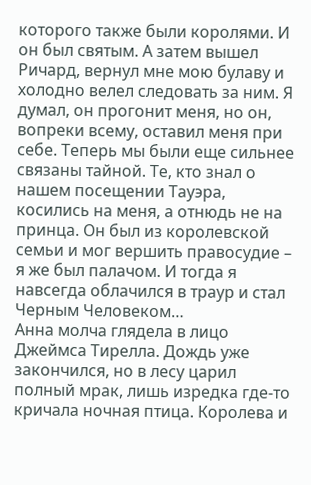которого также были королями. И он был святым. А затем вышел Ричард, вернул мне мою булаву и холодно велел следовать за ним. Я думал, он прогонит меня, но он, вопреки всему, оставил меня при себе. Теперь мы были еще сильнее связаны тайной. Те, кто знал о нашем посещении Тауэра, косились на меня, а отнюдь не на принца. Он был из королевской семьи и мог вершить правосудие – я же был палачом. И тогда я навсегда облачился в траур и стал Черным Человеком…
Анна молча глядела в лицо Джеймса Тирелла. Дождь уже закончился, но в лесу царил полный мрак, лишь изредка где-то кричала ночная птица. Королева и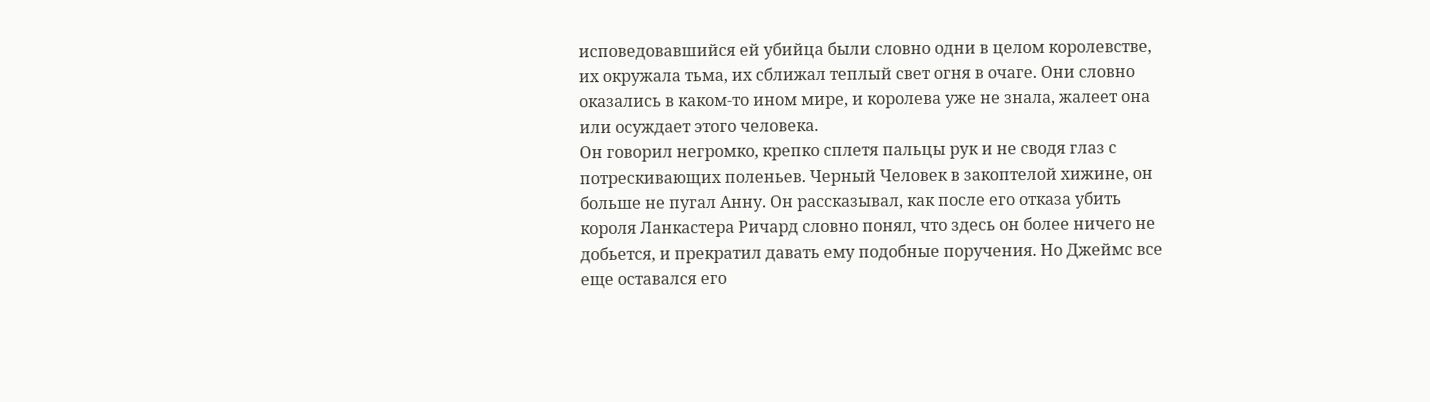исповедовавшийся ей убийца были словно одни в целом королевстве, их окружала тьма, их сближал теплый свет огня в очаге. Они словно оказались в каком-то ином мире, и королева уже не знала, жалеет она или осуждает этого человека.
Он говорил негромко, крепко сплетя пальцы рук и не сводя глаз с потрескивающих поленьев. Черный Человек в закоптелой хижине, он больше не пугал Анну. Он рассказывал, как после его отказа убить короля Ланкастера Ричард словно понял, что здесь он более ничего не добьется, и прекратил давать ему подобные поручения. Но Джеймс все еще оставался его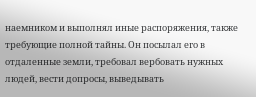наемником и выполнял иные распоряжения, также требующие полной тайны. Он посылал его в отдаленные земли, требовал вербовать нужных людей, вести допросы, выведывать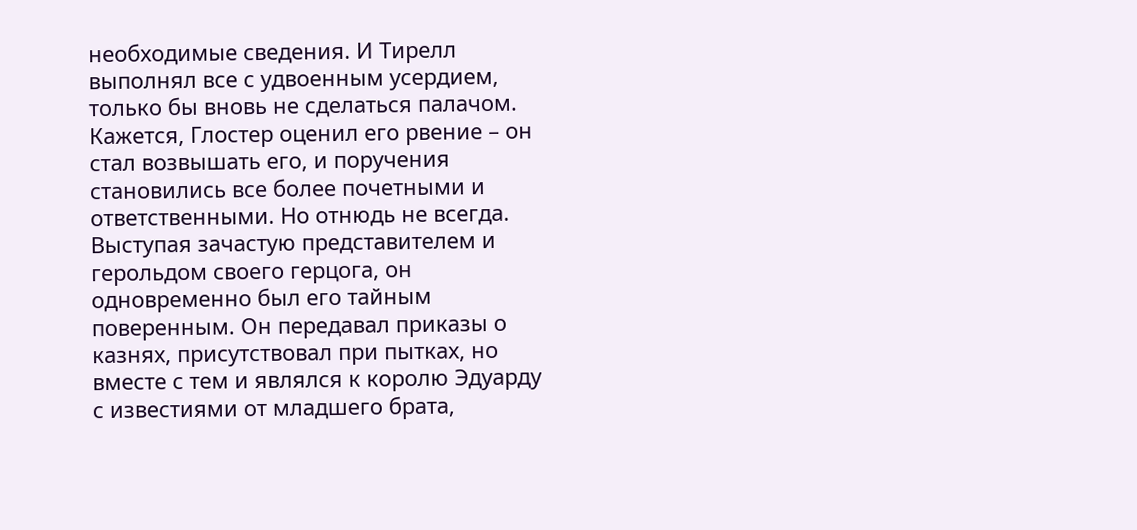необходимые сведения. И Тирелл выполнял все с удвоенным усердием, только бы вновь не сделаться палачом. Кажется, Глостер оценил его рвение – он стал возвышать его, и поручения становились все более почетными и ответственными. Но отнюдь не всегда. Выступая зачастую представителем и герольдом своего герцога, он одновременно был его тайным поверенным. Он передавал приказы о казнях, присутствовал при пытках, но вместе с тем и являлся к королю Эдуарду с известиями от младшего брата,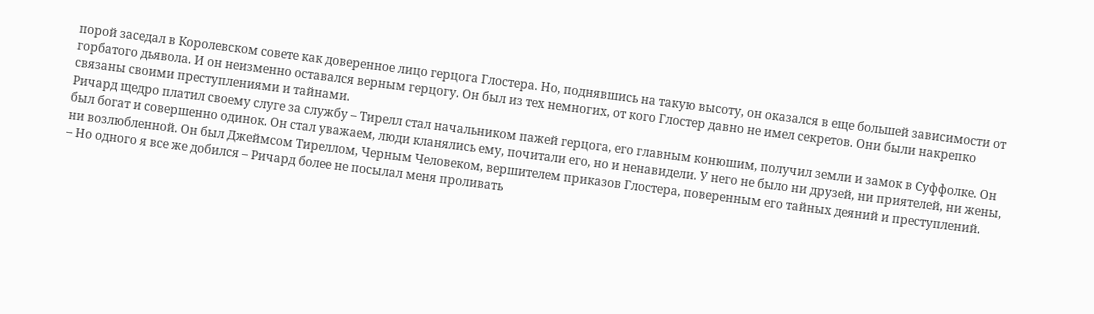порой заседал в Королевском совете как доверенное лицо герцога Глостера. Но, поднявшись на такую высоту, он оказался в еще большей зависимости от горбатого дьявола. И он неизменно оставался верным герцогу. Он был из тех немногих, от кого Глостер давно не имел секретов. Они были накрепко связаны своими преступлениями и тайнами.
Ричард щедро платил своему слуге за службу – Тирелл стал начальником пажей герцога, его главным конюшим, получил земли и замок в Суффолке. Он был богат и совершенно одинок. Он стал уважаем, люди кланялись ему, почитали его, но и ненавидели. У него не было ни друзей, ни приятелей, ни жены, ни возлюбленной. Он был Джеймсом Тиреллом, Черным Человеком, вершителем приказов Глостера, поверенным его тайных деяний и преступлений.
– Но одного я все же добился – Ричард более не посылал меня проливать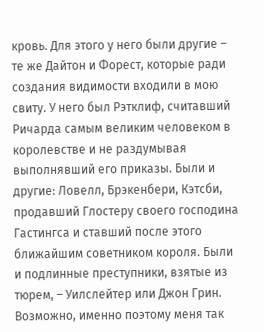кровь. Для этого у него были другие – те же Дайтон и Форест, которые ради создания видимости входили в мою свиту. У него был Рэтклиф, считавший Ричарда самым великим человеком в королевстве и не раздумывая выполнявший его приказы. Были и другие: Ловелл, Брэкенбери, Кэтсби, продавший Глостеру своего господина Гастингса и ставший после этого ближайшим советником короля. Были и подлинные преступники, взятые из тюрем, – Уилслейтер или Джон Грин. Возможно, именно поэтому меня так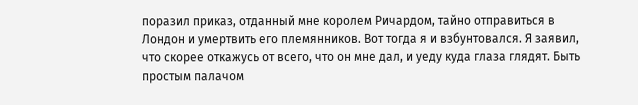поразил приказ, отданный мне королем Ричардом, тайно отправиться в Лондон и умертвить его племянников. Вот тогда я и взбунтовался. Я заявил, что скорее откажусь от всего, что он мне дал, и уеду куда глаза глядят. Быть простым палачом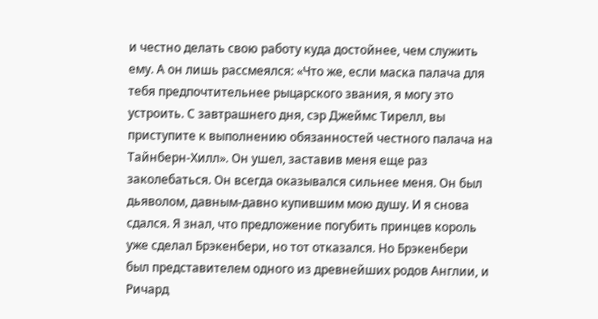и честно делать свою работу куда достойнее, чем служить ему. А он лишь рассмеялся: «Что же, если маска палача для тебя предпочтительнее рыцарского звания, я могу это устроить. С завтрашнего дня, сэр Джеймс Тирелл, вы приступите к выполнению обязанностей честного палача на Тайнберн-Хилл». Он ушел, заставив меня еще раз заколебаться. Он всегда оказывался сильнее меня. Он был дьяволом, давным-давно купившим мою душу. И я снова сдался. Я знал, что предложение погубить принцев король уже сделал Брэкенбери, но тот отказался. Но Брэкенбери был представителем одного из древнейших родов Англии, и Ричард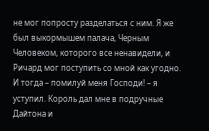не мог попросту разделаться с ним. Я же был выкормышем палача, Черным Человеком, которого все ненавидели, и Ричард мог поступить со мной как угодно. И тогда – помилуй меня Господи! – я уступил. Король дал мне в подручные Дайтона и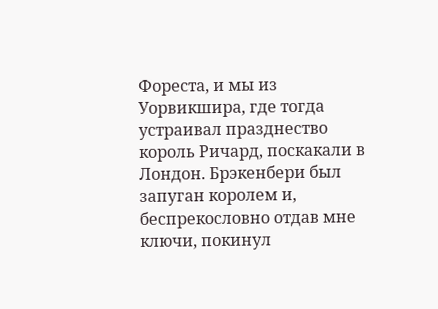Фореста, и мы из Уорвикшира, где тогда устраивал празднество король Ричард, поскакали в Лондон. Брэкенбери был запуган королем и, беспрекословно отдав мне ключи, покинул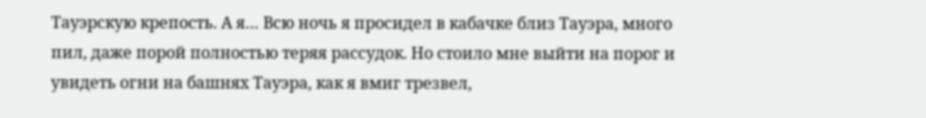Тауэрскую крепость. А я… Всю ночь я просидел в кабачке близ Тауэра, много пил, даже порой полностью теряя рассудок. Но стоило мне выйти на порог и увидеть огни на башнях Тауэра, как я вмиг трезвел,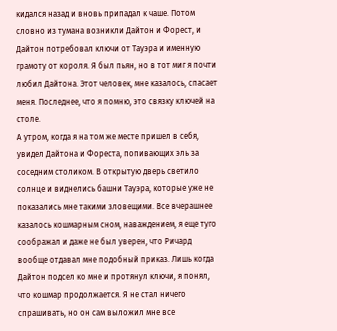кидался назад и вновь припадал к чаше. Потом словно из тумана возникли Дайтон и Форест, и Дайтон потребовал ключи от Тауэра и именную грамоту от короля. Я был пьян, но в тот миг я почти любил Дайтона. Этот человек, мне казалось, спасает меня. Последнее, что я помню, это связку ключей на столе.
А утром, когда я на том же месте пришел в себя, увидел Дайтона и Фореста, попивающих эль за соседним столиком. В открытую дверь светило солнце и виднелись башни Тауэра, которые уже не показались мне такими зловещими. Все вчерашнее казалось кошмарным сном, наваждением, я еще туго соображал и даже не был уверен, что Ричард вообще отдавал мне подобный приказ. Лишь когда Дайтон подсел ко мне и протянул ключи, я понял, что кошмар продолжается. Я не стал ничего спрашивать, но он сам выложил мне все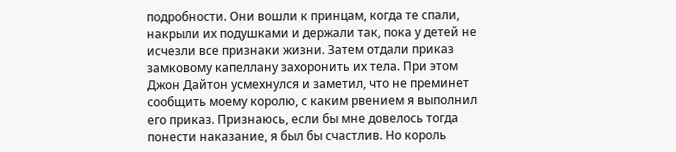подробности. Они вошли к принцам, когда те спали, накрыли их подушками и держали так, пока у детей не исчезли все признаки жизни. Затем отдали приказ замковому капеллану захоронить их тела. При этом Джон Дайтон усмехнулся и заметил, что не преминет сообщить моему королю, с каким рвением я выполнил его приказ. Признаюсь, если бы мне довелось тогда понести наказание, я был бы счастлив. Но король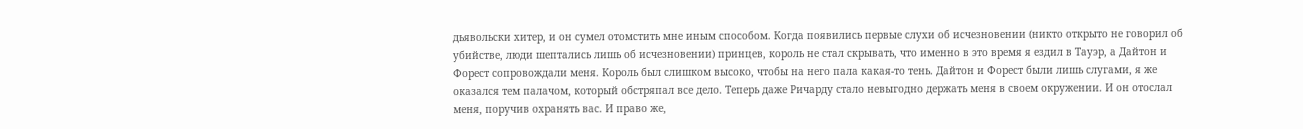дьявольски хитер, и он сумел отомстить мне иным способом. Когда появились первые слухи об исчезновении (никто открыто не говорил об убийстве, люди шептались лишь об исчезновении) принцев, король не стал скрывать, что именно в это время я ездил в Тауэр, а Дайтон и Форест сопровождали меня. Король был слишком высоко, чтобы на него пала какая-то тень. Дайтон и Форест были лишь слугами, я же оказался тем палачом, который обстряпал все дело. Теперь даже Ричарду стало невыгодно держать меня в своем окружении. И он отослал меня, поручив охранять вас. И право же,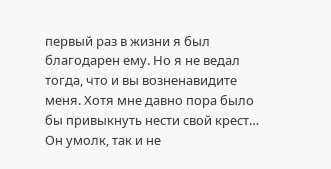первый раз в жизни я был благодарен ему. Но я не ведал тогда, что и вы возненавидите меня. Хотя мне давно пора было бы привыкнуть нести свой крест…
Он умолк, так и не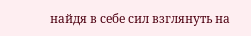найдя в себе сил взглянуть на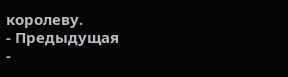королеву.
- Предыдущая
-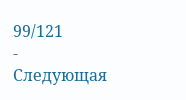99/121
- Следующая